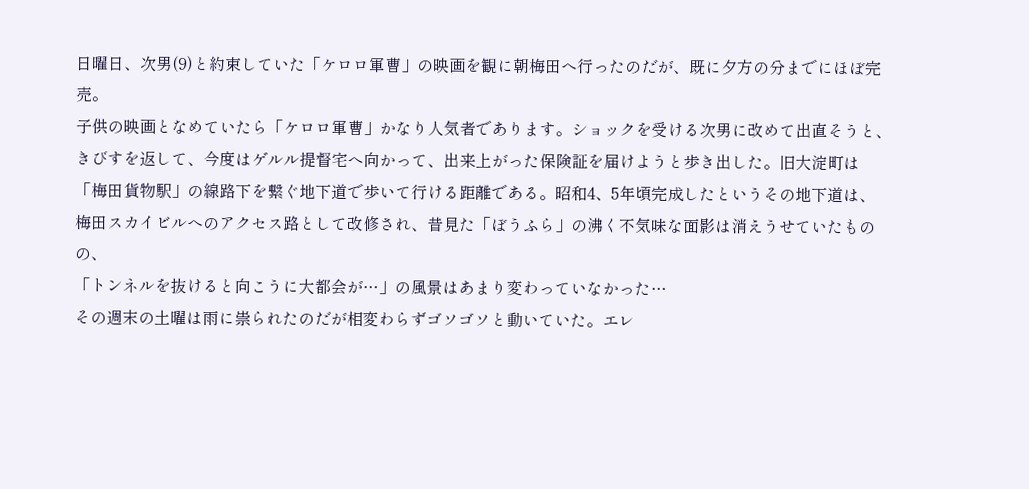日曜日、次男(9)と約束していた「ケロロ軍曹」の映画を観に朝梅田へ行ったのだが、既に夕方の分までにほぼ完売。
子供の映画となめていたら「ケロロ軍曹」かなり人気者であります。ショックを受ける次男に改めて出直そうと、
きびすを返して、今度はゲルル提督宅へ向かって、出来上がった保険証を届けようと歩き出した。旧大淀町は
「梅田貨物駅」の線路下を繋ぐ地下道で歩いて行ける距離である。昭和4、5年頃完成したというその地下道は、
梅田スカイビルへのアクセス路として改修され、昔見た「ぼうふら」の沸く不気味な面影は消えうせていたものの、
「トンネルを抜けると向こうに大都会が…」の風景はあまり変わっていなかった…
その週末の土曜は雨に祟られたのだが相変わらずゴソゴソと動いていた。エレ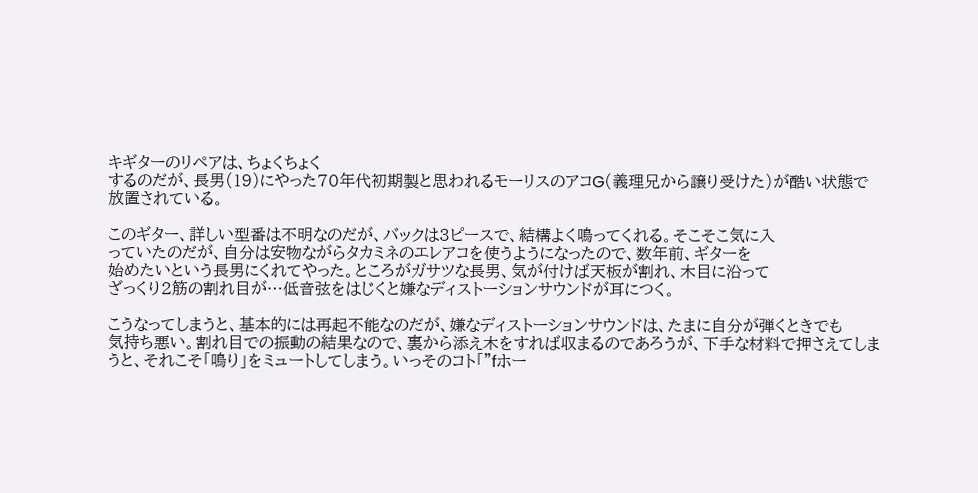キギターのリペアは、ちょくちょく
するのだが、長男(19)にやった70年代初期製と思われるモーリスのアコG(義理兄から譲り受けた)が酷い状態で
放置されている。

このギター、詳しい型番は不明なのだが、バックは3ピースで、結構よく鳴ってくれる。そこそこ気に入
っていたのだが、自分は安物ながらタカミネのエレアコを使うようになったので、数年前、ギターを
始めたいという長男にくれてやった。ところがガサツな長男、気が付けば天板が割れ、木目に沿って
ざっくり2筋の割れ目が…低音弦をはじくと嫌なディストーションサウンドが耳につく。

こうなってしまうと、基本的には再起不能なのだが、嫌なディストーションサウンドは、たまに自分が弾くときでも
気持ち悪い。割れ目での振動の結果なので、裏から添え木をすれば収まるのであろうが、下手な材料で押さえてしま
うと、それこそ「鳴り」をミュートしてしまう。いっそのコト「"fホー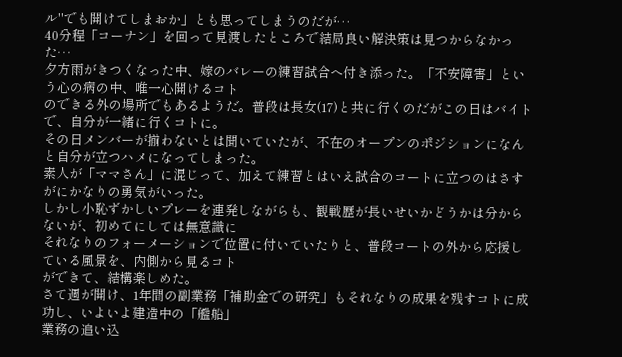ル"でも開けてしまおか」とも思ってしまうのだが…
40分程「コーナン」を回って見渡したところで結局良い解決策は見つからなかった…
夕方雨がきつくなった中、嫁のバレーの練習試合へ付き添った。「不安障害」という心の病の中、唯一心開けるコト
のできる外の場所でもあるようだ。普段は長女(17)と共に行くのだがこの日はバイトで、自分が一緒に行くコトに。
その日メンバーが揃わないとは聞いていたが、不在のオープンのポジションになんと自分が立つハメになってしまった。
素人が「ママさん」に混じって、加えて練習とはいえ試合のコートに立つのはさすがにかなりの勇気がいった。
しかし小恥ずかしいプレーを連発しながらも、観戦歴が長いせいかどうかは分からないが、初めてにしては無意識に
それなりのフォーメーションで位置に付いていたりと、普段コートの外から応援している風景を、内側から見るコト
ができて、結構楽しめた。
さて週が開け、1年間の副業務「補助金での研究」もそれなりの成果を残すコトに成功し、いよいよ建造中の「艦船」
業務の追い込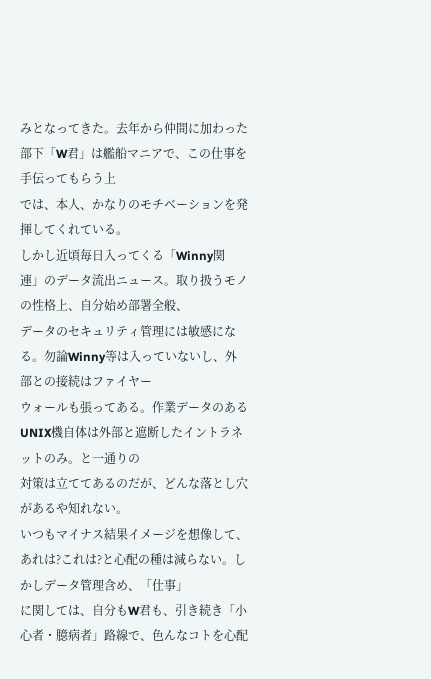みとなってきた。去年から仲間に加わった部下「W君」は艦船マニアで、この仕事を手伝ってもらう上
では、本人、かなりのモチベーションを発揮してくれている。
しかし近頃毎日入ってくる「Winny関連」のデータ流出ニュース。取り扱うモノの性格上、自分始め部署全般、
データのセキュリティ管理には敏感になる。勿論Winny等は入っていないし、外部との接続はファイヤー
ウォールも張ってある。作業データのあるUNIX機自体は外部と遮断したイントラネットのみ。と一通りの
対策は立ててあるのだが、どんな落とし穴があるや知れない。
いつもマイナス結果イメージを想像して、あれは?これは?と心配の種は減らない。しかしデータ管理含め、「仕事」
に関しては、自分もW君も、引き続き「小心者・臆病者」路線で、色んなコトを心配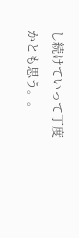し続けていって丁度かとも思う。。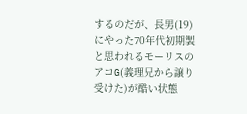するのだが、長男(19)にやった70年代初期製と思われるモーリスのアコG(義理兄から譲り受けた)が酷い状態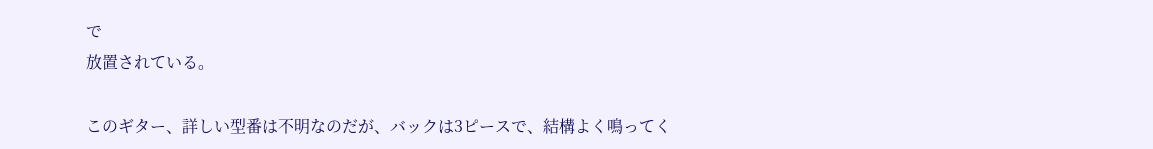で
放置されている。

このギター、詳しい型番は不明なのだが、バックは3ピースで、結構よく鳴ってく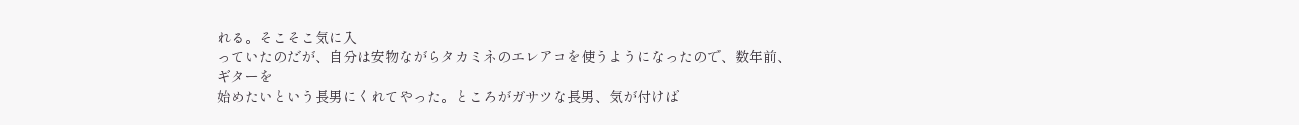れる。そこそこ気に入
っていたのだが、自分は安物ながらタカミネのエレアコを使うようになったので、数年前、ギターを
始めたいという長男にくれてやった。ところがガサツな長男、気が付けば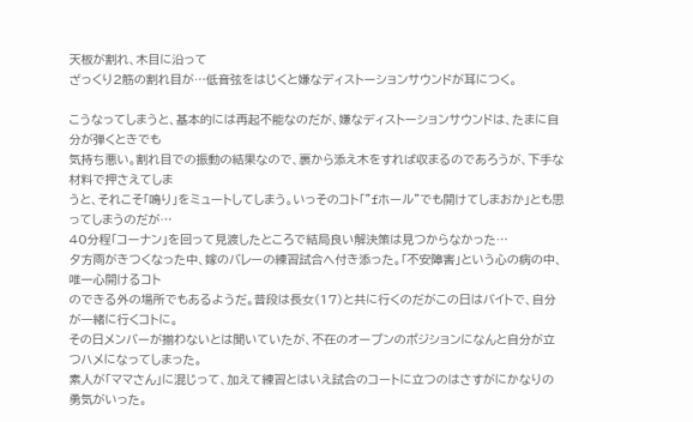天板が割れ、木目に沿って
ざっくり2筋の割れ目が…低音弦をはじくと嫌なディストーションサウンドが耳につく。

こうなってしまうと、基本的には再起不能なのだが、嫌なディストーションサウンドは、たまに自分が弾くときでも
気持ち悪い。割れ目での振動の結果なので、裏から添え木をすれば収まるのであろうが、下手な材料で押さえてしま
うと、それこそ「鳴り」をミュートしてしまう。いっそのコト「"fホール"でも開けてしまおか」とも思ってしまうのだが…
40分程「コーナン」を回って見渡したところで結局良い解決策は見つからなかった…
夕方雨がきつくなった中、嫁のバレーの練習試合へ付き添った。「不安障害」という心の病の中、唯一心開けるコト
のできる外の場所でもあるようだ。普段は長女(17)と共に行くのだがこの日はバイトで、自分が一緒に行くコトに。
その日メンバーが揃わないとは聞いていたが、不在のオープンのポジションになんと自分が立つハメになってしまった。
素人が「ママさん」に混じって、加えて練習とはいえ試合のコートに立つのはさすがにかなりの勇気がいった。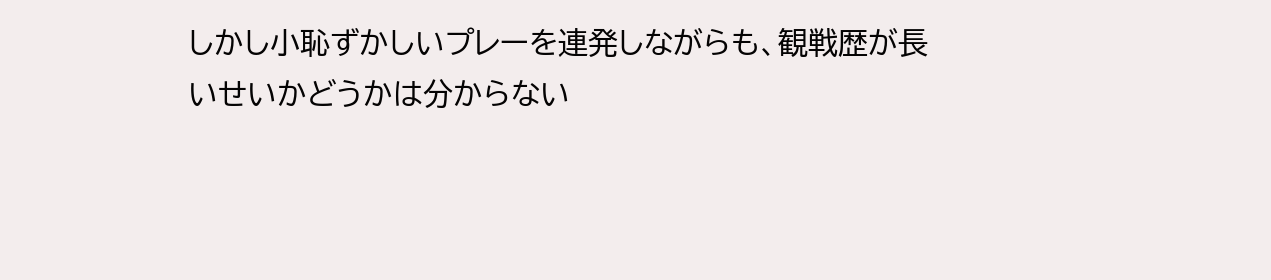しかし小恥ずかしいプレーを連発しながらも、観戦歴が長いせいかどうかは分からない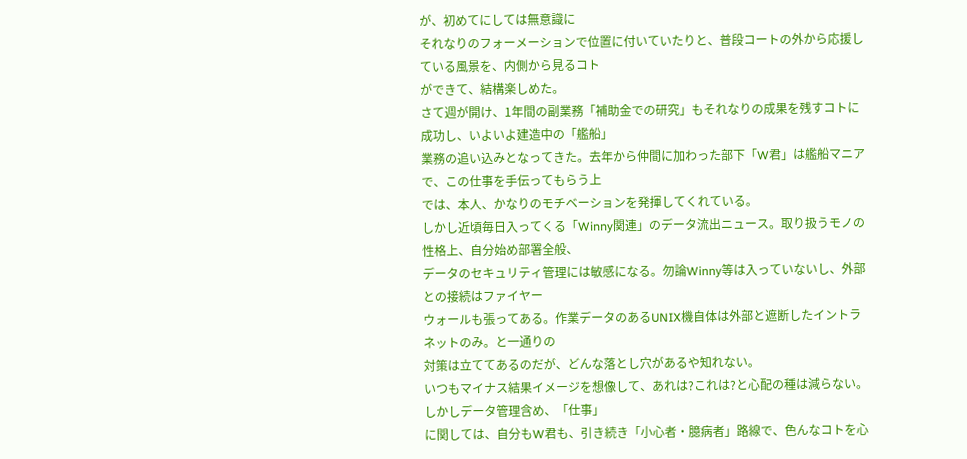が、初めてにしては無意識に
それなりのフォーメーションで位置に付いていたりと、普段コートの外から応援している風景を、内側から見るコト
ができて、結構楽しめた。
さて週が開け、1年間の副業務「補助金での研究」もそれなりの成果を残すコトに成功し、いよいよ建造中の「艦船」
業務の追い込みとなってきた。去年から仲間に加わった部下「W君」は艦船マニアで、この仕事を手伝ってもらう上
では、本人、かなりのモチベーションを発揮してくれている。
しかし近頃毎日入ってくる「Winny関連」のデータ流出ニュース。取り扱うモノの性格上、自分始め部署全般、
データのセキュリティ管理には敏感になる。勿論Winny等は入っていないし、外部との接続はファイヤー
ウォールも張ってある。作業データのあるUNIX機自体は外部と遮断したイントラネットのみ。と一通りの
対策は立ててあるのだが、どんな落とし穴があるや知れない。
いつもマイナス結果イメージを想像して、あれは?これは?と心配の種は減らない。しかしデータ管理含め、「仕事」
に関しては、自分もW君も、引き続き「小心者・臆病者」路線で、色んなコトを心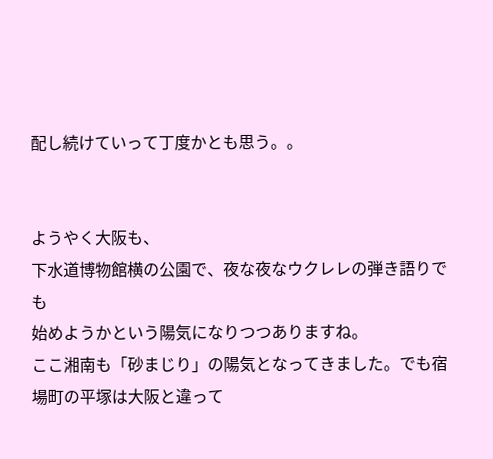配し続けていって丁度かとも思う。。


ようやく大阪も、
下水道博物館横の公園で、夜な夜なウクレレの弾き語りでも
始めようかという陽気になりつつありますね。
ここ湘南も「砂まじり」の陽気となってきました。でも宿場町の平塚は大阪と違って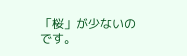「桜」が少ないのです。